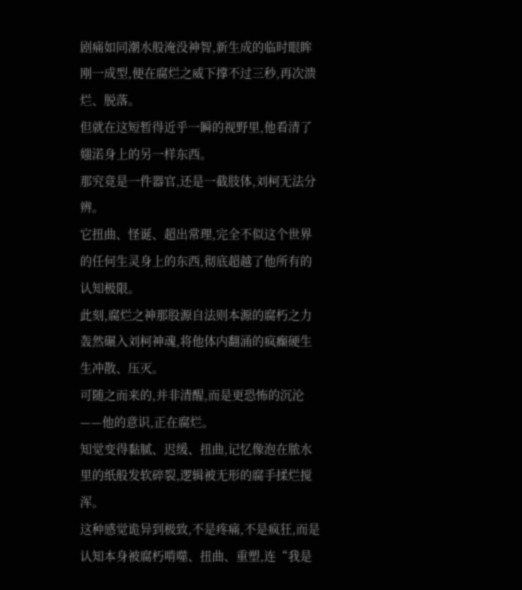剧痛如同潮水般淹没神智,新生成的临时眼眸刚一成型,便在腐烂之威下撑不过三秒,再次溃烂、脱落。
但就在这短暂得近乎一瞬的视野里,他看清了媸渃身上的另一样东西。
那究竟是一件器官,还是一截肢体,刘柯无法分辨。
它扭曲、怪诞、超出常理,完全不似这个世界的任何生灵身上的东西,彻底超越了他所有的认知极限。
此刻,腐烂之神那股源自法则本源的腐朽之力轰然碾入刘柯神魂,将他体内翻涌的疯癫硬生生冲散、压灭。
可随之而来的,并非清醒,而是更恐怖的沉沦——他的意识,正在腐烂。
知觉变得黏腻、迟缓、扭曲,记忆像泡在脓水里的纸般发软碎裂,逻辑被无形的腐手揉烂搅浑。
这种感觉诡异到极致,不是疼痛,不是疯狂,而是认知本身被腐朽啃噬、扭曲、重塑,连“我是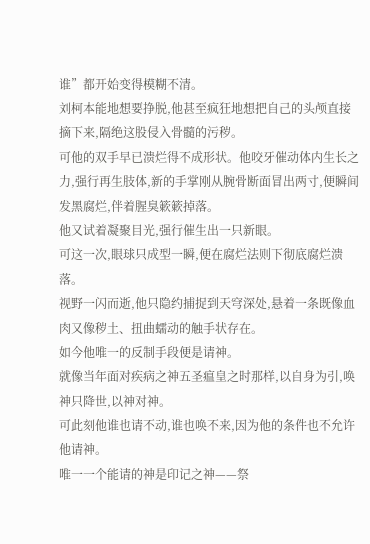谁”都开始变得模糊不清。
刘柯本能地想要挣脱,他甚至疯狂地想把自己的头颅直接摘下来,隔绝这股侵入骨髓的污秽。
可他的双手早已溃烂得不成形状。他咬牙催动体内生长之力,强行再生肢体,新的手掌刚从腕骨断面冒出两寸,便瞬间发黑腐烂,伴着腥臭簌簌掉落。
他又试着凝聚目光,强行催生出一只新眼。
可这一次,眼球只成型一瞬,便在腐烂法则下彻底腐烂溃落。
视野一闪而逝,他只隐约捕捉到天穹深处,悬着一条既像血肉又像秽土、扭曲蠕动的触手状存在。
如今他唯一的反制手段便是请神。
就像当年面对疾病之神五圣瘟皇之时那样,以自身为引,唤神只降世,以神对神。
可此刻他谁也请不动,谁也唤不来,因为他的条件也不允许他请神。
唯一一个能请的神是印记之神——祭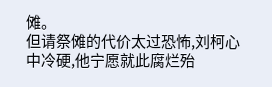傩。
但请祭傩的代价太过恐怖,刘柯心中冷硬,他宁愿就此腐烂殆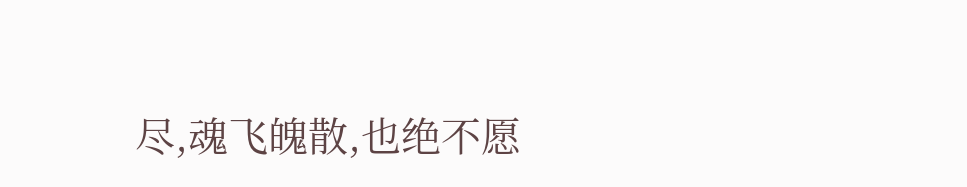尽,魂飞魄散,也绝不愿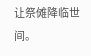让祭傩降临世间。